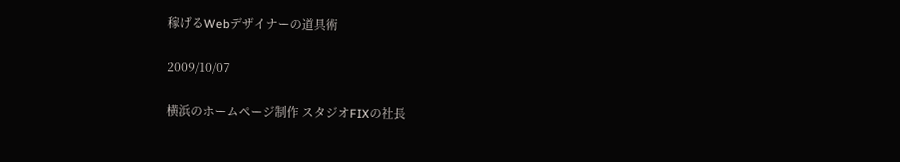稼げるWebデザイナーの道具術

2009/10/07

横浜のホームページ制作 スタジオFIXの社長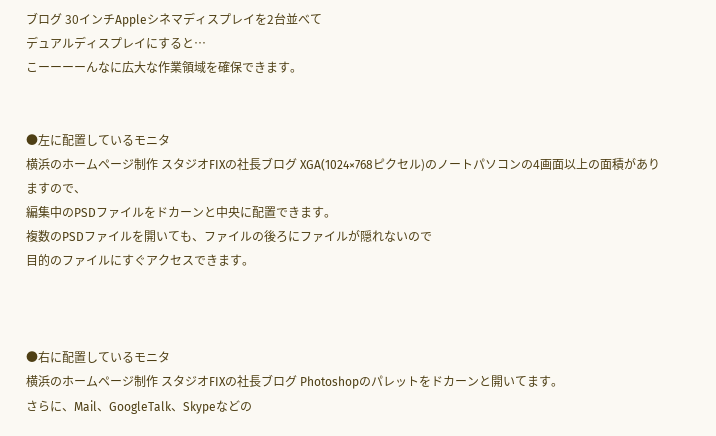ブログ 30インチAppleシネマディスプレイを2台並べて
デュアルディスプレイにすると…
こーーーーんなに広大な作業領域を確保できます。


●左に配置しているモニタ
横浜のホームページ制作 スタジオFIXの社長ブログ XGA(1024×768ピクセル)のノートパソコンの4画面以上の面積がありますので、
編集中のPSDファイルをドカーンと中央に配置できます。
複数のPSDファイルを開いても、ファイルの後ろにファイルが隠れないので
目的のファイルにすぐアクセスできます。



●右に配置しているモニタ
横浜のホームページ制作 スタジオFIXの社長ブログ Photoshopのパレットをドカーンと開いてます。
さらに、Mail、GoogleTalk、Skypeなどの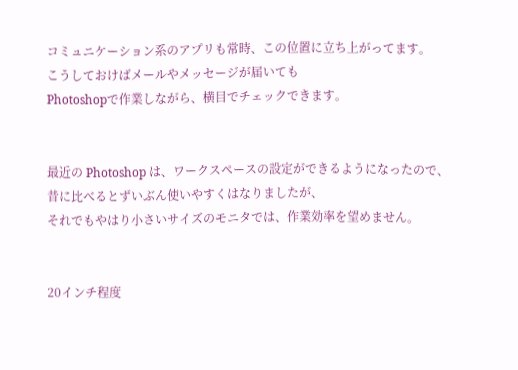コミュニケーション系のアプリも常時、この位置に立ち上がってます。
こうしておけばメールやメッセージが届いても
Photoshopで作業しながら、横目でチェックできます。


最近の Photoshop は、ワークスペースの設定ができるようになったので、
昔に比べるとずいぶん使いやすくはなりましたが、
それでもやはり小さいサイズのモニタでは、作業効率を望めません。


20インチ程度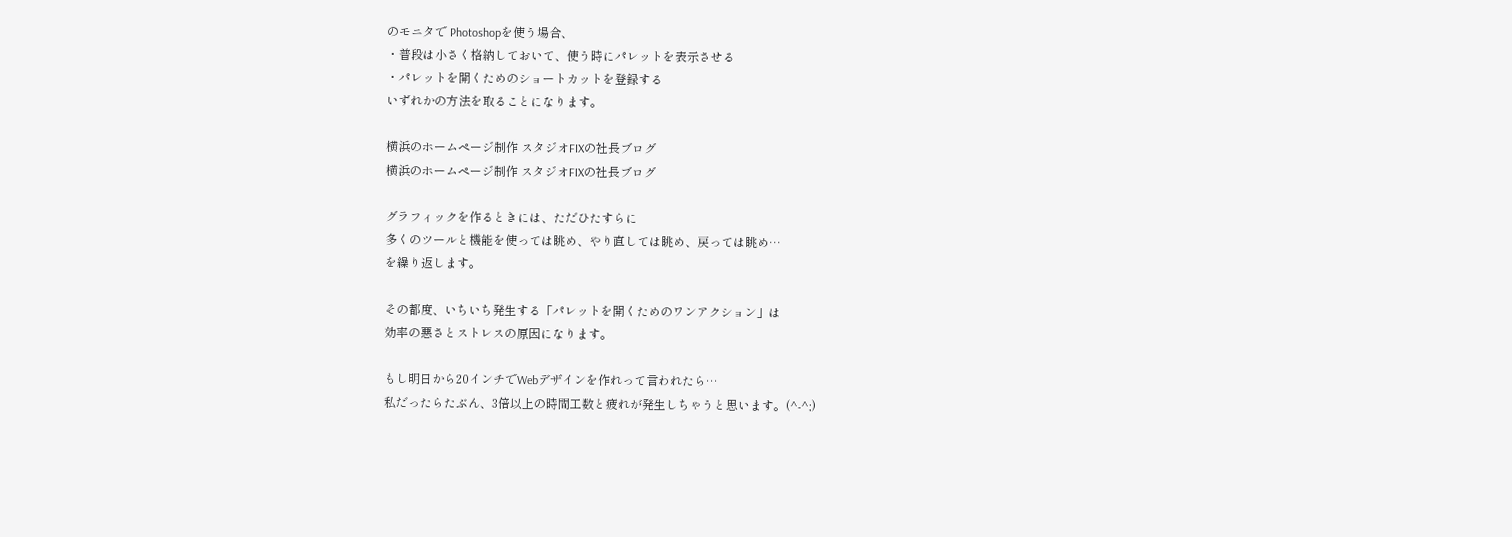のモニタで Photoshopを使う場合、
・普段は小さく格納しておいて、使う時にパレットを表示させる
・パレットを開くためのショートカットを登録する
いずれかの方法を取ることになります。

横浜のホームページ制作 スタジオFIXの社長ブログ
横浜のホームページ制作 スタジオFIXの社長ブログ

グラフィックを作るときには、ただひたすらに
多くのツールと機能を使っては眺め、やり直しては眺め、戻っては眺め…
を繰り返します。

その都度、いちいち発生する「パレットを開くためのワンアクション」は
効率の悪さとストレスの原因になります。

もし明日から20インチでWebデザインを作れって言われたら…
私だったらたぶん、3倍以上の時間工数と疲れが発生しちゃうと思います。(^-^;)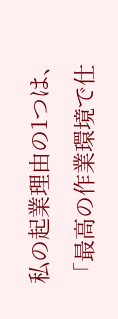私の起業理由の1つは、「最高の作業環境で仕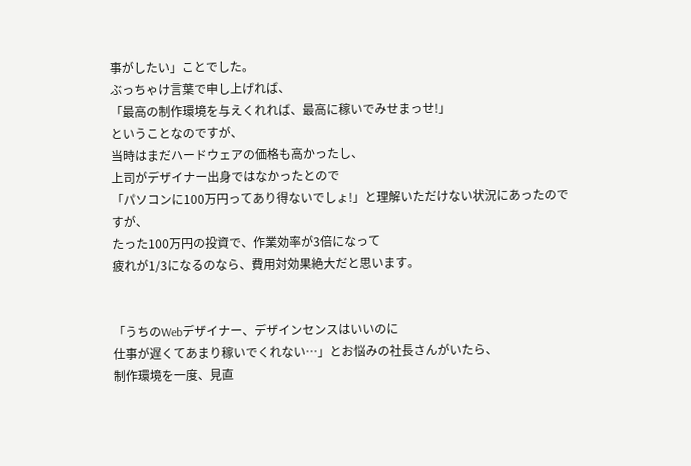事がしたい」ことでした。
ぶっちゃけ言葉で申し上げれば、
「最高の制作環境を与えくれれば、最高に稼いでみせまっせ!」
ということなのですが、
当時はまだハードウェアの価格も高かったし、
上司がデザイナー出身ではなかったとので
「パソコンに100万円ってあり得ないでしょ!」と理解いただけない状況にあったのですが、
たった100万円の投資で、作業効率が3倍になって
疲れが1/3になるのなら、費用対効果絶大だと思います。


「うちのWebデザイナー、デザインセンスはいいのに
仕事が遅くてあまり稼いでくれない…」とお悩みの社長さんがいたら、
制作環境を一度、見直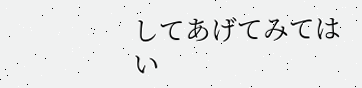してあげてみてはい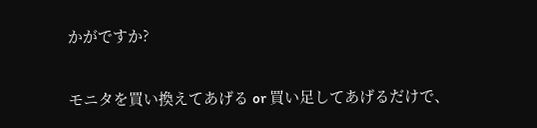かがですか?


モニタを買い換えてあげる or 買い足してあげるだけで、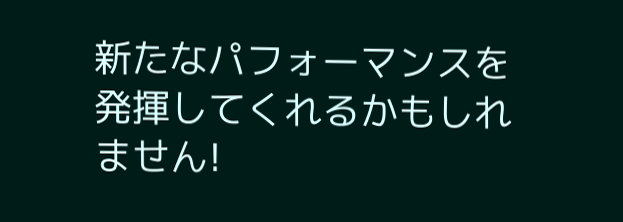新たなパフォーマンスを発揮してくれるかもしれません!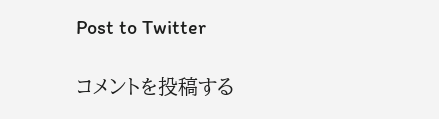Post to Twitter

コメントを投稿する